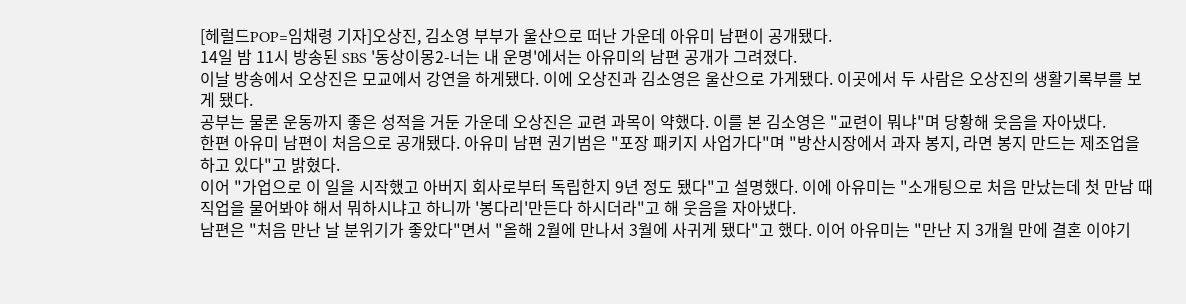[헤럴드POP=임채령 기자]오상진, 김소영 부부가 울산으로 떠난 가운데 아유미 남편이 공개됐다.
14일 밤 11시 방송된 SBS '동상이몽2-너는 내 운명'에서는 아유미의 남편 공개가 그려졌다.
이날 방송에서 오상진은 모교에서 강연을 하게됐다. 이에 오상진과 김소영은 울산으로 가게됐다. 이곳에서 두 사람은 오상진의 생활기록부를 보게 됐다.
공부는 물론 운동까지 좋은 성적을 거둔 가운데 오상진은 교련 과목이 약했다. 이를 본 김소영은 "교련이 뭐냐"며 당황해 웃음을 자아냈다.
한편 아유미 남편이 처음으로 공개됐다. 아유미 남편 권기범은 "포장 패키지 사업가다"며 "방산시장에서 과자 봉지, 라면 봉지 만드는 제조업을 하고 있다"고 밝혔다.
이어 "가업으로 이 일을 시작했고 아버지 회사로부터 독립한지 9년 정도 됐다"고 설명했다. 이에 아유미는 "소개팅으로 처음 만났는데 첫 만남 때 직업을 물어봐야 해서 뭐하시냐고 하니까 '봉다리'만든다 하시더라"고 해 웃음을 자아냈다.
남편은 "처음 만난 날 분위기가 좋았다"면서 "올해 2월에 만나서 3월에 사귀게 됐다"고 했다. 이어 아유미는 "만난 지 3개월 만에 결혼 이야기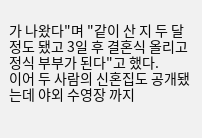가 나왔다"며 "같이 산 지 두 달 정도 됐고 3일 후 결혼식 올리고 정식 부부가 된다"고 했다.
이어 두 사람의 신혼집도 공개됐는데 야외 수영장 까지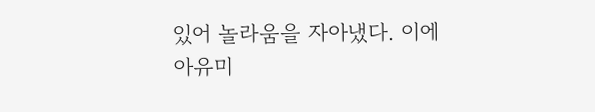있어 놀라움을 자아냈다. 이에 아유미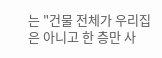는 "건물 전체가 우리집은 아니고 한 층만 사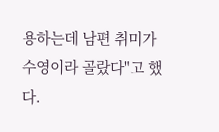용하는데 남편 취미가 수영이라 골랐다"고 했다.